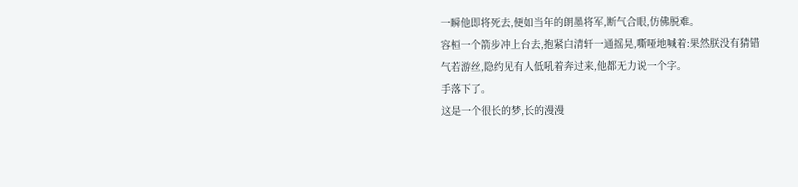一瞬他即将死去,便如当年的朗墨将军,断气合眼,仿佛脱难。
容桓一个箭步冲上台去,抱紧白清轩一通摇晃,嘶哑地喊着:果然朕没有猜错
气若游丝,隐约见有人低吼着奔过来,他都无力说一个字。
手落下了。
这是一个很长的梦,长的漫漫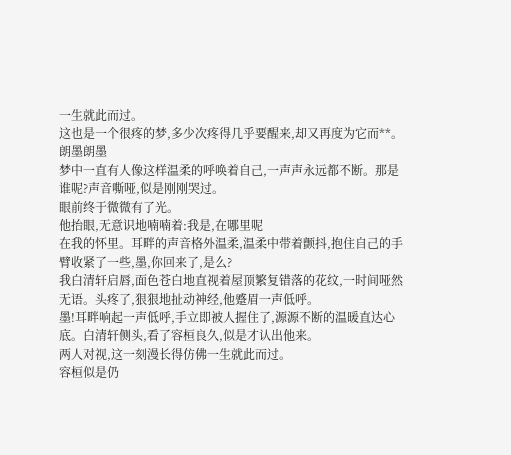一生就此而过。
这也是一个很疼的梦,多少次疼得几乎要醒来,却又再度为它而**。
朗墨朗墨
梦中一直有人像这样温柔的呼唤着自己,一声声永远都不断。那是谁呢?声音嘶哑,似是刚刚哭过。
眼前终于微微有了光。
他抬眼,无意识地喃喃着:我是,在哪里呢
在我的怀里。耳畔的声音格外温柔,温柔中带着颤抖,抱住自己的手臂收紧了一些,墨,你回来了,是么?
我白清轩启唇,面色苍白地直视着屋顶繁复错落的花纹,一时间哑然无语。头疼了,狠狠地扯动神经,他蹙眉一声低呼。
墨!耳畔响起一声低呼,手立即被人握住了,源源不断的温暖直达心底。白清轩侧头,看了容桓良久,似是才认出他来。
两人对视,这一刻漫长得仿佛一生就此而过。
容桓似是仍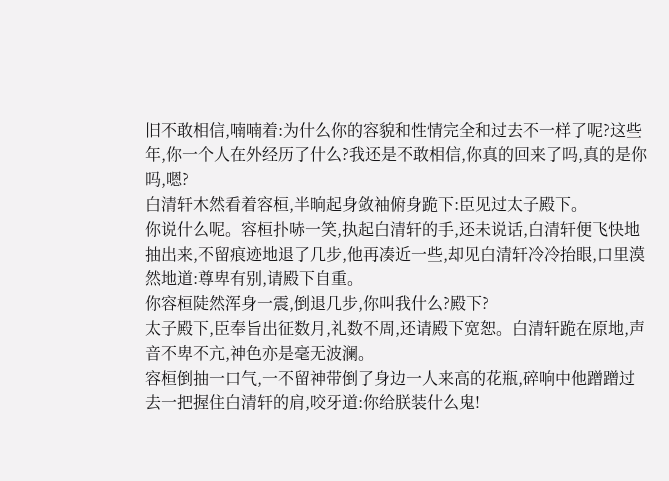旧不敢相信,喃喃着:为什么你的容貌和性情完全和过去不一样了呢?这些年,你一个人在外经历了什么?我还是不敢相信,你真的回来了吗,真的是你吗,嗯?
白清轩木然看着容桓,半晌起身敛袖俯身跪下:臣见过太子殿下。
你说什么呢。容桓扑哧一笑,执起白清轩的手,还未说话,白清轩便飞快地抽出来,不留痕迹地退了几步,他再凑近一些,却见白清轩冷冷抬眼,口里漠然地道:尊卑有别,请殿下自重。
你容桓陡然浑身一震,倒退几步,你叫我什么?殿下?
太子殿下,臣奉旨出征数月,礼数不周,还请殿下宽恕。白清轩跪在原地,声音不卑不亢,神色亦是毫无波澜。
容桓倒抽一口气,一不留神带倒了身边一人来高的花瓶,碎响中他蹭蹭过去一把握住白清轩的肩,咬牙道:你给朕装什么鬼!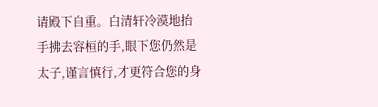请殿下自重。白清轩冷漠地抬手拂去容桓的手,眼下您仍然是太子,谨言慎行,才更符合您的身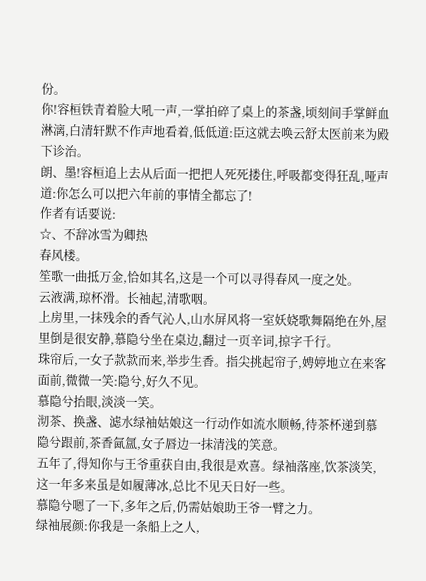份。
你!容桓铁青着脸大吼一声,一掌拍碎了桌上的茶盏,顷刻间手掌鲜血淋漓,白清轩默不作声地看着,低低道:臣这就去唤云舒太医前来为殿下诊治。
朗、墨!容桓追上去从后面一把把人死死搂住,呼吸都变得狂乱,哑声道:你怎么可以把六年前的事情全都忘了!
作者有话要说:
☆、不辞冰雪为卿热
春风楼。
笙歌一曲抵万金,恰如其名,这是一个可以寻得春风一度之处。
云液满,琼杯滑。长袖起,清歌咽。
上房里,一抹残余的香气沁人,山水屏风将一室妖娆歌舞隔绝在外,屋里倒是很安静,慕隐兮坐在桌边,翻过一页辛词,掠字千行。
珠帘后,一女子款款而来,举步生香。指尖挑起帘子,娉婷地立在来客面前,微微一笑:隐兮,好久不见。
慕隐兮抬眼,淡淡一笑。
沏茶、换盏、滤水绿袖姑娘这一行动作如流水顺畅,待茶杯递到慕隐兮跟前,茶香氤氲,女子唇边一抹清浅的笑意。
五年了,得知你与王爷重获自由,我很是欢喜。绿袖落座,饮茶淡笑,这一年多来虽是如履薄冰,总比不见天日好一些。
慕隐兮嗯了一下,多年之后,仍需姑娘助王爷一臂之力。
绿袖展颜:你我是一条船上之人,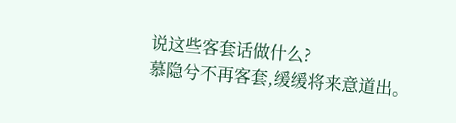说这些客套话做什么?
慕隐兮不再客套,缓缓将来意道出。